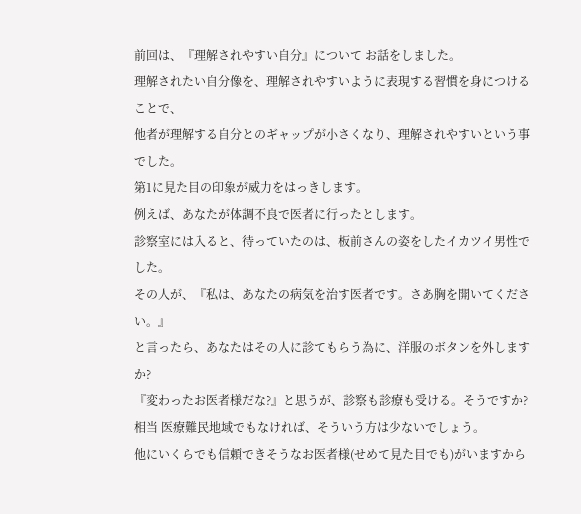前回は、『理解されやすい自分』について お話をしました。
理解されたい自分像を、理解されやすいように表現する習慣を身につけることで、
他者が理解する自分とのギャップが小さくなり、理解されやすいという事でした。
第1に見た目の印象が威力をはっきします。
例えば、あなたが体調不良で医者に行ったとします。
診察室には入ると、待っていたのは、板前さんの姿をしたイカツイ男性でした。
その人が、『私は、あなたの病気を治す医者です。さあ胸を開いてください。』
と言ったら、あなたはその人に診てもらう為に、洋服のボタンを外しますか?
『変わったお医者様だな?』と思うが、診察も診療も受ける。そうですか?
相当 医療難民地域でもなければ、そういう方は少ないでしょう。
他にいくらでも信頼できそうなお医者様(せめて見た目でも)がいますから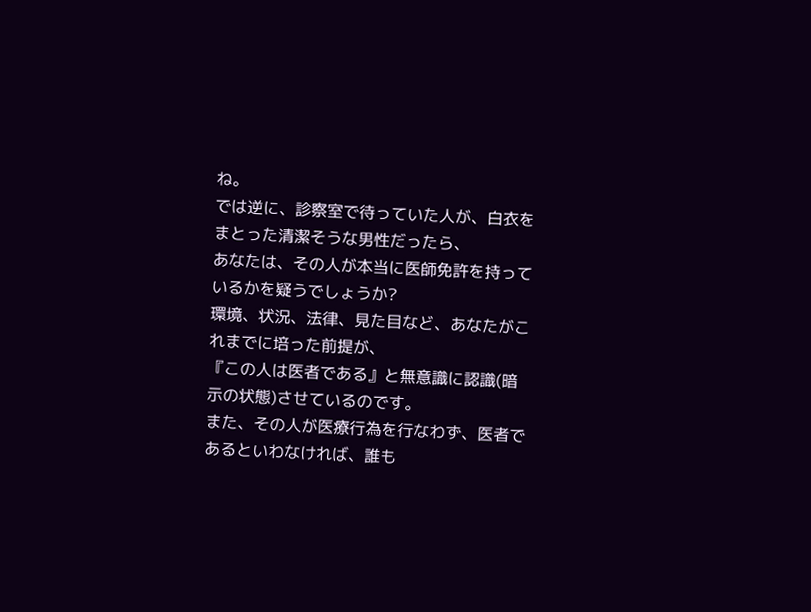ね。
では逆に、診察室で待っていた人が、白衣をまとった清潔そうな男性だったら、
あなたは、その人が本当に医師免許を持っているかを疑うでしょうか?
環境、状況、法律、見た目など、あなたがこれまでに培った前提が、
『この人は医者である』と無意識に認識(暗示の状態)させているのです。
また、その人が医療行為を行なわず、医者であるといわなければ、誰も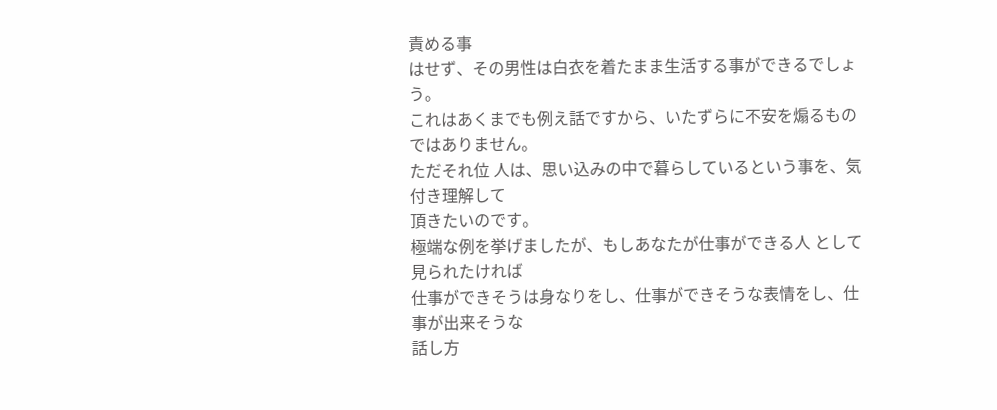責める事
はせず、その男性は白衣を着たまま生活する事ができるでしょう。
これはあくまでも例え話ですから、いたずらに不安を煽るものではありません。
ただそれ位 人は、思い込みの中で暮らしているという事を、気付き理解して
頂きたいのです。
極端な例を挙げましたが、もしあなたが仕事ができる人 として見られたければ
仕事ができそうは身なりをし、仕事ができそうな表情をし、仕事が出来そうな
話し方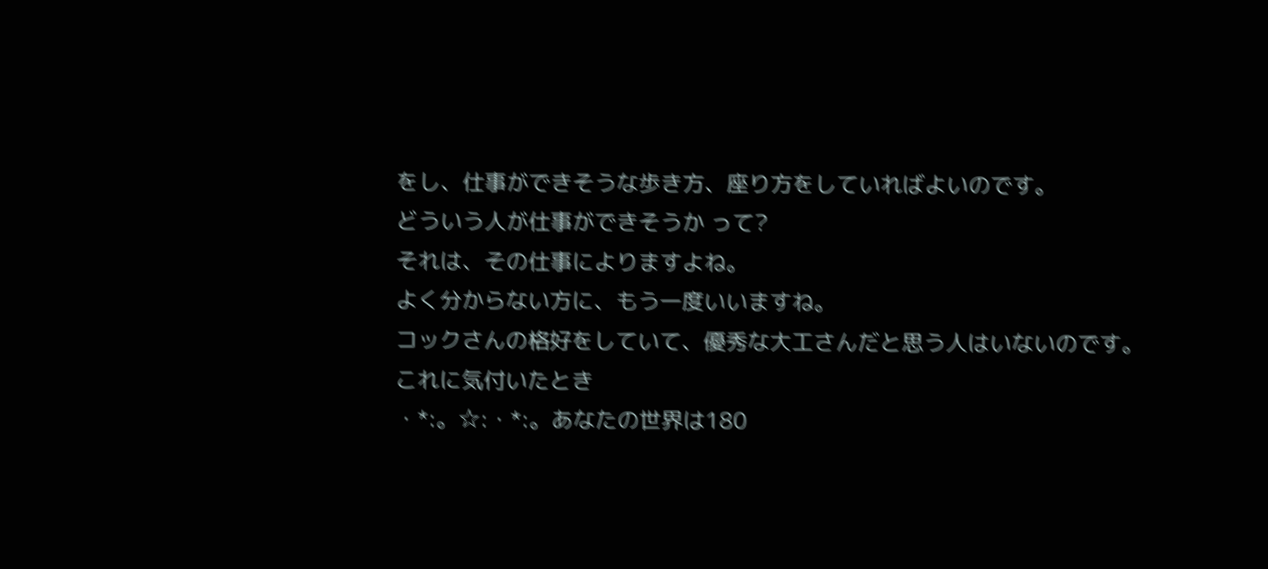をし、仕事ができそうな歩き方、座り方をしていればよいのです。
どういう人が仕事ができそうか って?
それは、その仕事によりますよね。
よく分からない方に、もう一度いいますね。
コックさんの格好をしていて、優秀な大工さんだと思う人はいないのです。
これに気付いたとき
・*:。☆:・*:。あなたの世界は180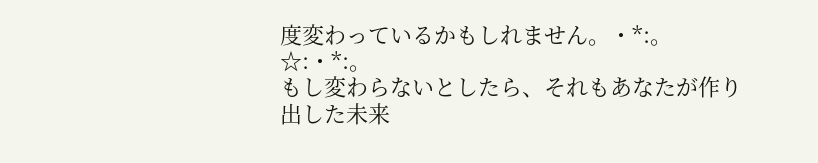度変わっているかもしれません。・*:。☆:・*:。
もし変わらないとしたら、それもあなたが作り出した未来